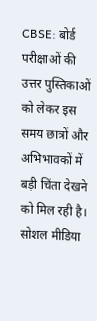CBSE: बोर्ड परीक्षाओं की उत्तर पुस्तिकाओं को लेकर इस समय छात्रों और अभिभावकों में बड़ी चिंता देखने को मिल रही है। सोशल मीडिया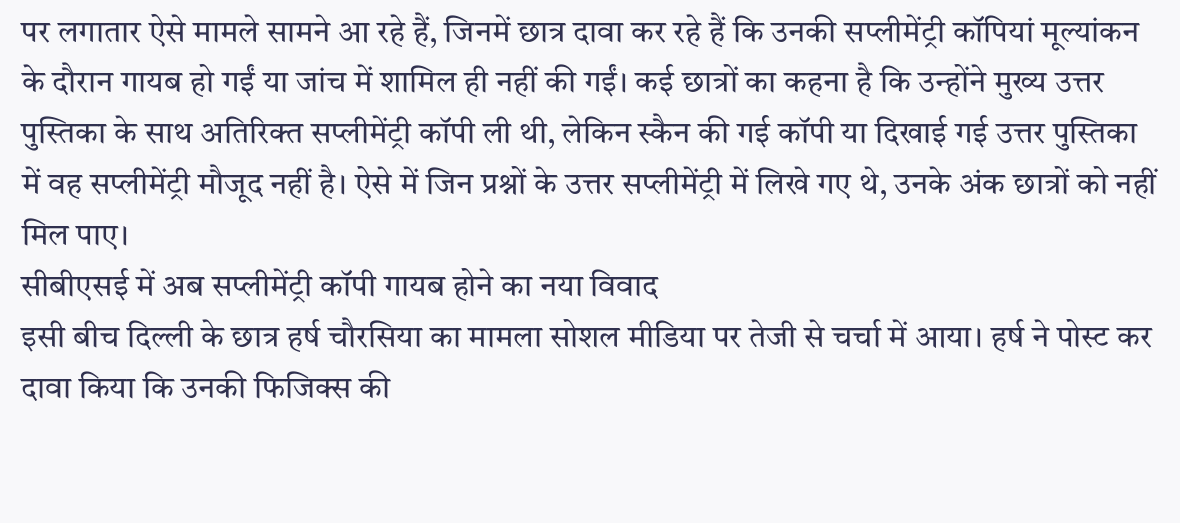पर लगातार ऐसे मामले सामने आ रहे हैं, जिनमें छात्र दावा कर रहे हैं कि उनकी सप्लीमेंट्री कॉपियां मूल्यांकन के दौरान गायब हो गईं या जांच में शामिल ही नहीं की गईं। कई छात्रों का कहना है कि उन्होंने मुख्य उत्तर पुस्तिका के साथ अतिरिक्त सप्लीमेंट्री कॉपी ली थी, लेकिन स्कैन की गई कॉपी या दिखाई गई उत्तर पुस्तिका में वह सप्लीमेंट्री मौजूद नहीं है। ऐसे में जिन प्रश्नों के उत्तर सप्लीमेंट्री में लिखे गए थे, उनके अंक छात्रों को नहीं मिल पाए।
सीबीएसई में अब सप्लीमेंट्री कॉपी गायब होने का नया विवाद
इसी बीच दिल्ली के छात्र हर्ष चौरसिया का मामला सोशल मीडिया पर तेजी से चर्चा में आया। हर्ष ने पोस्ट कर दावा किया कि उनकी फिजिक्स की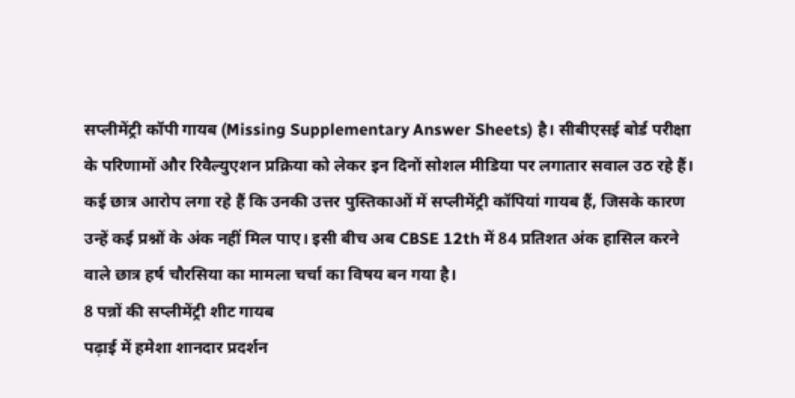सप्लीमेंट्री कॉपी गायब (Missing Supplementary Answer Sheets) है। सीबीएसई बोर्ड परीक्षा के परिणामों और रिवैल्युएशन प्रक्रिया को लेकर इन दिनों सोशल मीडिया पर लगातार सवाल उठ रहे हैं। कई छात्र आरोप लगा रहे हैं कि उनकी उत्तर पुस्तिकाओं में सप्लीमेंट्री कॉपियां गायब हैं, जिसके कारण उन्हें कई प्रश्नों के अंक नहीं मिल पाए। इसी बीच अब CBSE 12th में 84 प्रतिशत अंक हासिल करने वाले छात्र हर्ष चौरसिया का मामला चर्चा का विषय बन गया है।
8 पन्नों की सप्लीमेंट्री शीट गायब
पढ़ाई में हमेशा शानदार प्रदर्शन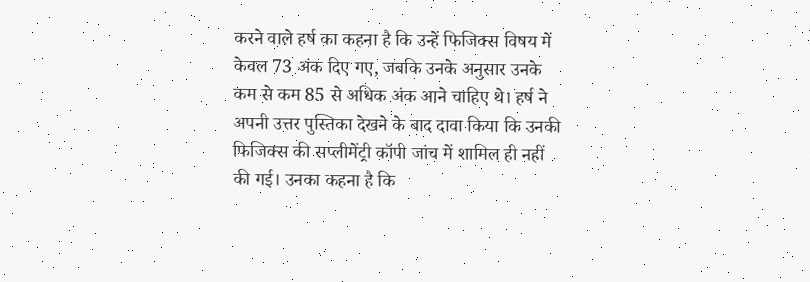करने वाले हर्ष का कहना है कि उन्हें फिजिक्स विषय में केवल 73 अंक दिए गए, जबकि उनके अनुसार उनके कम से कम 85 से अधिक अंक आने चाहिए थे। हर्ष ने अपनी उत्तर पुस्तिका देखने के बाद दावा किया कि उनकी फिजिक्स की सप्लीमेंट्री कॉपी जांच में शामिल ही नहीं की गई। उनका कहना है कि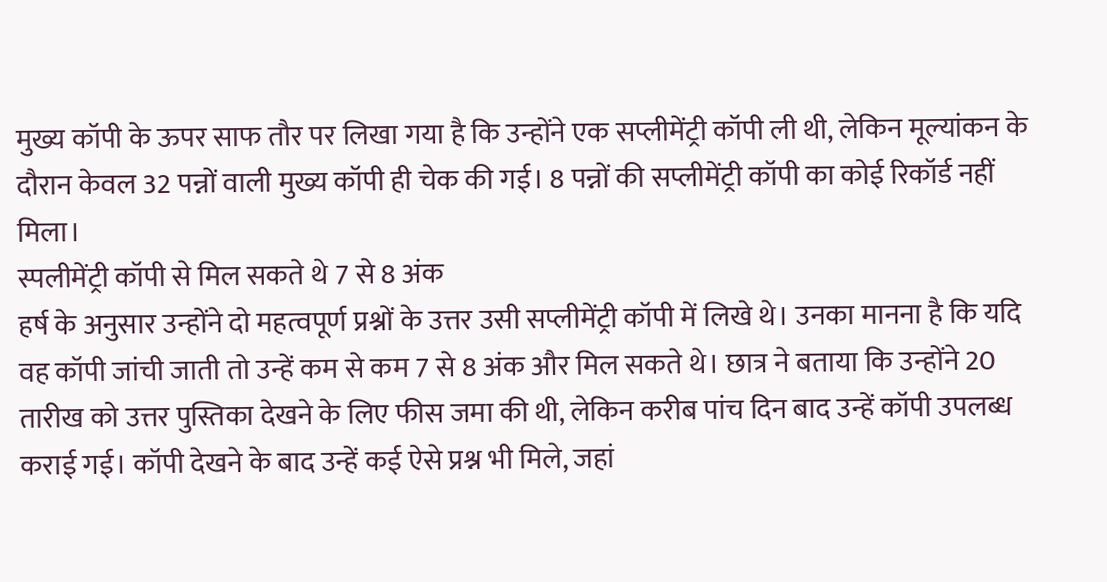मुख्य कॉपी के ऊपर साफ तौर पर लिखा गया है कि उन्होंने एक सप्लीमेंट्री कॉपी ली थी, लेकिन मूल्यांकन के दौरान केवल 32 पन्नों वाली मुख्य कॉपी ही चेक की गई। 8 पन्नों की सप्लीमेंट्री कॉपी का कोई रिकॉर्ड नहीं मिला।
स्पलीमेंट्री कॉपी से मिल सकते थे 7 से 8 अंक
हर्ष के अनुसार उन्होंने दो महत्वपूर्ण प्रश्नों के उत्तर उसी सप्लीमेंट्री कॉपी में लिखे थे। उनका मानना है कि यदि वह कॉपी जांची जाती तो उन्हें कम से कम 7 से 8 अंक और मिल सकते थे। छात्र ने बताया कि उन्होंने 20 तारीख को उत्तर पुस्तिका देखने के लिए फीस जमा की थी, लेकिन करीब पांच दिन बाद उन्हें कॉपी उपलब्ध कराई गई। कॉपी देखने के बाद उन्हें कई ऐसे प्रश्न भी मिले, जहां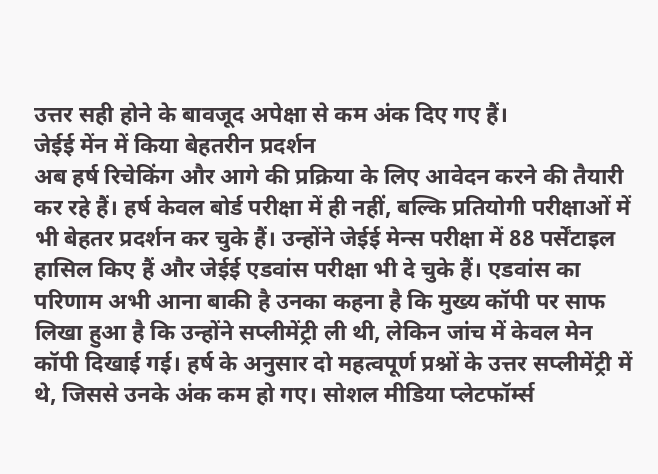उत्तर सही होने के बावजूद अपेक्षा से कम अंक दिए गए हैं।
जेईई मेंन में किया बेहतरीन प्रदर्शन
अब हर्ष रिचेकिंग और आगे की प्रक्रिया के लिए आवेदन करने की तैयारी कर रहे हैं। हर्ष केवल बोर्ड परीक्षा में ही नहीं, बल्कि प्रतियोगी परीक्षाओं में भी बेहतर प्रदर्शन कर चुके हैं। उन्होंने जेईई मेन्स परीक्षा में 88 पर्सेंटाइल हासिल किए हैं और जेईई एडवांस परीक्षा भी दे चुके हैं। एडवांस का परिणाम अभी आना बाकी है उनका कहना है कि मुख्य कॉपी पर साफ लिखा हुआ है कि उन्होंने सप्लीमेंट्री ली थी, लेकिन जांच में केवल मेन कॉपी दिखाई गई। हर्ष के अनुसार दो महत्वपूर्ण प्रश्नों के उत्तर सप्लीमेंट्री में थे, जिससे उनके अंक कम हो गए। सोशल मीडिया प्लेटफॉर्म्स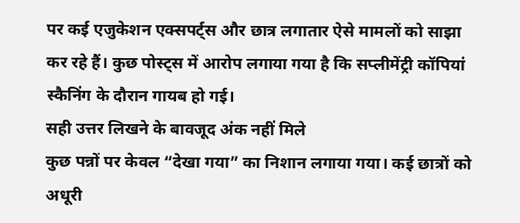पर कई एजुकेशन एक्सपर्ट्स और छात्र लगातार ऐसे मामलों को साझा कर रहे हैं। कुछ पोस्ट्स में आरोप लगाया गया है कि सप्लीमेंट्री कॉपियां स्कैनिंग के दौरान गायब हो गई।
सही उत्तर लिखने के बावजूद अंक नहीं मिले
कुछ पन्नों पर केवल “देखा गया” का निशान लगाया गया। कई छात्रों को अधूरी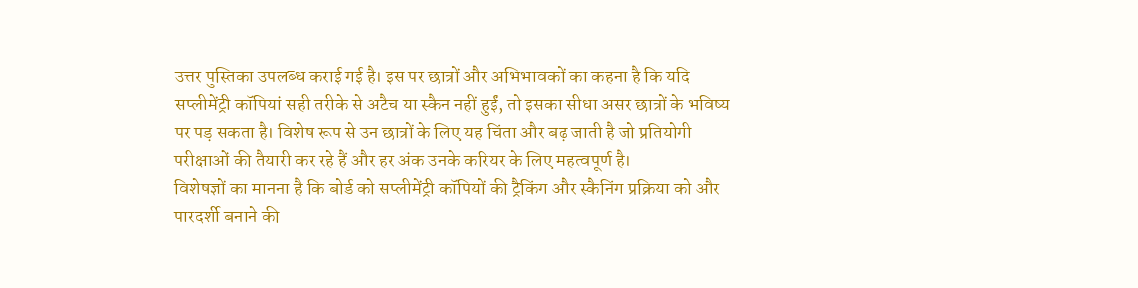उत्तर पुस्तिका उपलब्ध कराई गई है। इस पर छात्रों और अभिभावकों का कहना है कि यदि सप्लीमेंट्री कॉपियां सही तरीके से अटैच या स्कैन नहीं हुईं, तो इसका सीधा असर छात्रों के भविष्य पर पड़ सकता है। विशेष रूप से उन छात्रों के लिए यह चिंता और बढ़ जाती है जो प्रतियोगी परीक्षाओं की तैयारी कर रहे हैं और हर अंक उनके करियर के लिए महत्वपूर्ण है।
विशेषज्ञों का मानना है कि बोर्ड को सप्लीमेंट्री कॉपियों की ट्रैकिंग और स्कैनिंग प्रक्रिया को और पारदर्शी बनाने की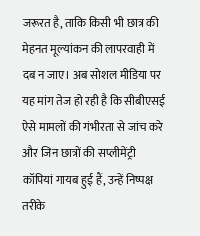जरूरत है, ताकि किसी भी छात्र की मेहनत मूल्यांकन की लापरवाही में दब न जाए। अब सोशल मीडिया पर यह मांग तेज हो रही है कि सीबीएसई ऐसे मामलों की गंभीरता से जांच करे और जिन छात्रों की सप्लीमेंट्री कॉपियां गायब हुई हैं, उन्हें निष्पक्ष तरीके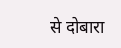से दोबारा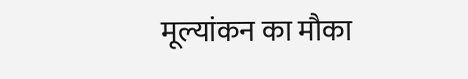मूल्यांकन का मौका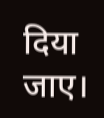दिया जाए।